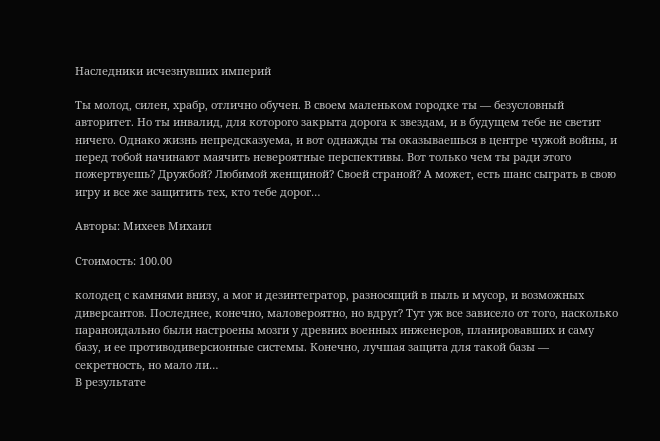Наследники исчезнувших империй

Ты молод, силен, храбр, отлично обучен. В своем маленьком городке ты — безусловный авторитет. Но ты инвалид, для которого закрыта дорога к звездам, и в будущем тебе не светит ничего. Однако жизнь непредсказуема, и вот однажды ты оказываешься в центре чужой войны, и перед тобой начинают маячить невероятные перспективы. Вот только чем ты ради этого пожертвуешь? Дружбой? Любимой женщиной? Своей страной? А может, есть шанс сыграть в свою игру и все же защитить тех, кто тебе дорог…

Авторы: Михеев Михаил

Стоимость: 100.00

колодец с камнями внизу, а мог и дезинтегратор, разносящий в пыль и мусор, и возможных диверсантов. Последнее, конечно, маловероятно, но вдруг? Тут уж все зависело от того, насколько параноидально были настроены мозги у древних военных инженеров, планировавших и саму базу, и ее противодиверсионные системы. Конечно, лучшая защита для такой базы — секретность, но мало ли…
В результате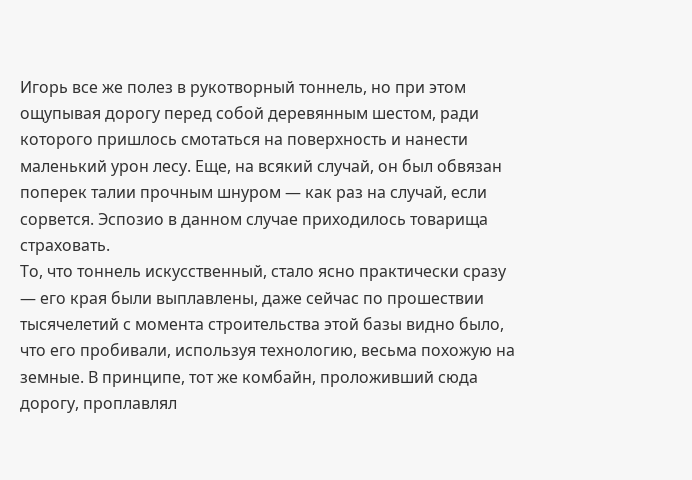Игорь все же полез в рукотворный тоннель, но при этом ощупывая дорогу перед собой деревянным шестом, ради которого пришлось смотаться на поверхность и нанести маленький урон лесу. Еще, на всякий случай, он был обвязан поперек талии прочным шнуром — как раз на случай, если сорвется. Эспозио в данном случае приходилось товарища страховать.
То, что тоннель искусственный, стало ясно практически сразу — его края были выплавлены, даже сейчас по прошествии тысячелетий с момента строительства этой базы видно было, что его пробивали, используя технологию, весьма похожую на земные. В принципе, тот же комбайн, проложивший сюда дорогу, проплавлял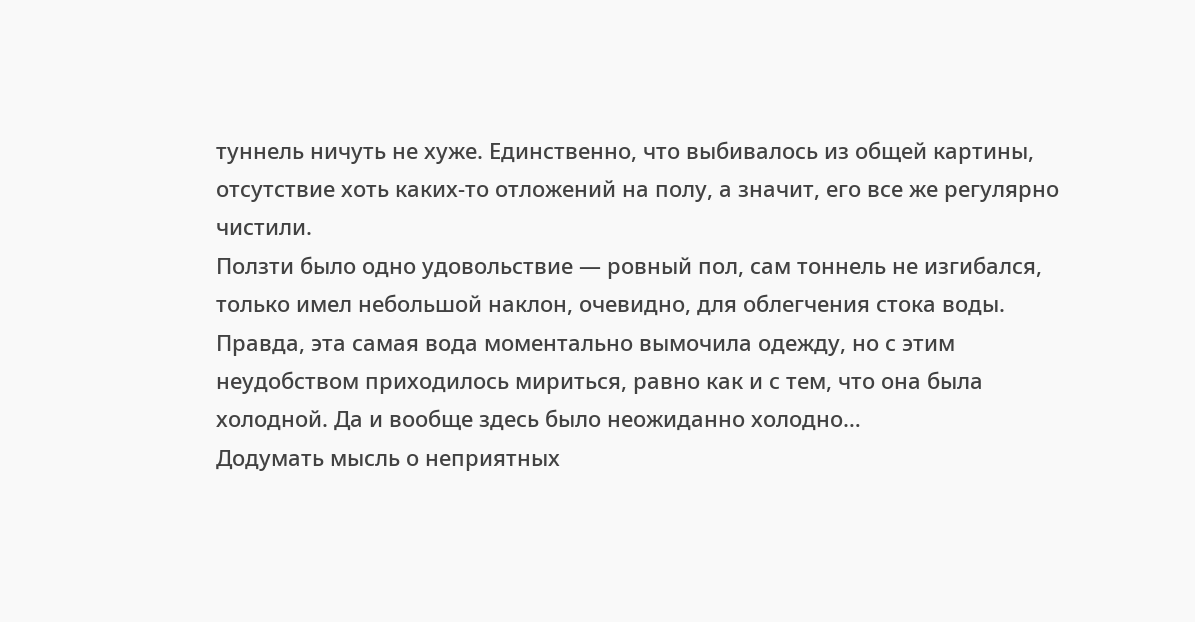туннель ничуть не хуже. Единственно, что выбивалось из общей картины, отсутствие хоть каких-то отложений на полу, а значит, его все же регулярно чистили.
Ползти было одно удовольствие — ровный пол, сам тоннель не изгибался, только имел небольшой наклон, очевидно, для облегчения стока воды. Правда, эта самая вода моментально вымочила одежду, но с этим неудобством приходилось мириться, равно как и с тем, что она была холодной. Да и вообще здесь было неожиданно холодно…
Додумать мысль о неприятных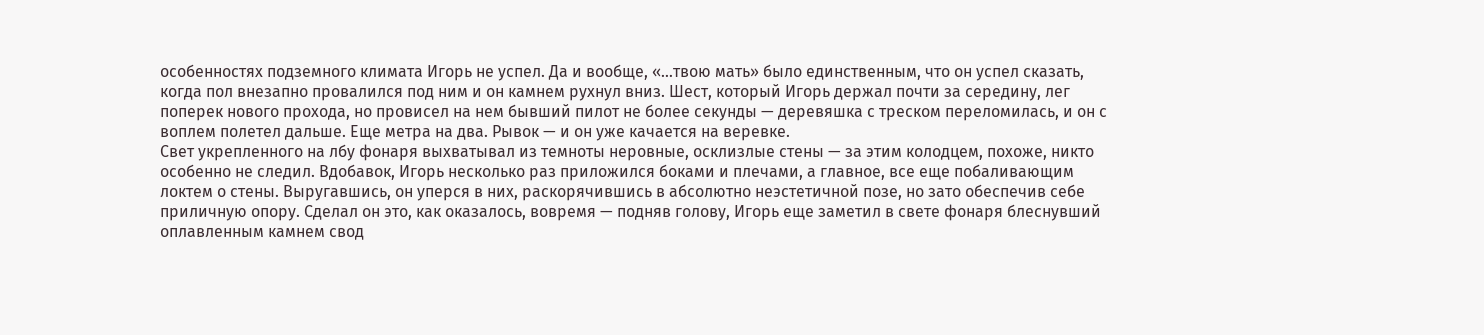особенностях подземного климата Игорь не успел. Да и вообще, «…твою мать» было единственным, что он успел сказать, когда пол внезапно провалился под ним и он камнем рухнул вниз. Шест, который Игорь держал почти за середину, лег поперек нового прохода, но провисел на нем бывший пилот не более секунды — деревяшка с треском переломилась, и он с воплем полетел дальше. Еще метра на два. Рывок — и он уже качается на веревке.
Свет укрепленного на лбу фонаря выхватывал из темноты неровные, осклизлые стены — за этим колодцем, похоже, никто особенно не следил. Вдобавок, Игорь несколько раз приложился боками и плечами, а главное, все еще побаливающим локтем о стены. Выругавшись, он уперся в них, раскорячившись в абсолютно неэстетичной позе, но зато обеспечив себе приличную опору. Сделал он это, как оказалось, вовремя — подняв голову, Игорь еще заметил в свете фонаря блеснувший оплавленным камнем свод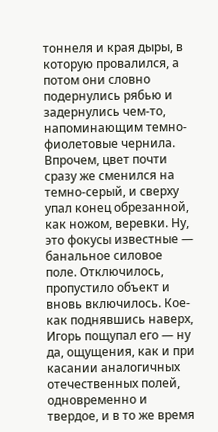тоннеля и края дыры, в которую провалился, а потом они словно подернулись рябью и задернулись чем-то, напоминающим темно-фиолетовые чернила. Впрочем, цвет почти сразу же сменился на темно-серый, и сверху упал конец обрезанной, как ножом, веревки. Ну, это фокусы известные — банальное силовое поле. Отключилось, пропустило объект и вновь включилось. Кое-как поднявшись наверх, Игорь пощупал его — ну да, ощущения, как и при касании аналогичных отечественных полей, одновременно и твердое, и в то же время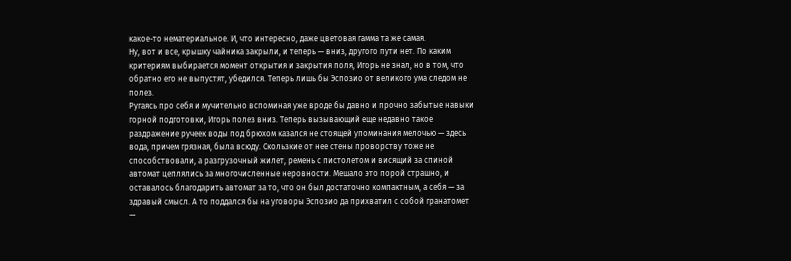какое-то нематериальное. И, что интересно, даже цветовая гамма та же самая.
Ну, вот и все, крышку чайника закрыли, и теперь — вниз, другого пути нет. По каким критериям выбирается момент открытия и закрытия поля, Игорь не знал, но в том, что обратно его не выпустят, убедился. Теперь лишь бы Эспозио от великого ума следом не полез.
Ругаясь про себя и мучительно вспоминая уже вроде бы давно и прочно забытые навыки горной подготовки, Игорь полез вниз. Теперь вызывающий еще недавно такое раздражение ручеек воды под брюхом казался не стоящей упоминания мелочью — здесь вода, причем грязная, была всюду. Скользкие от нее стены проворству тоже не способствовали, а разгрузочный жилет, ремень с пистолетом и висящий за спиной автомат цеплялись за многочисленные неровности. Мешало это порой страшно, и оставалось благодарить автомат за то, что он был достаточно компактным, а себя — за здравый смысл. А то поддался бы на уговоры Эспозио да прихватил с собой гранатомет —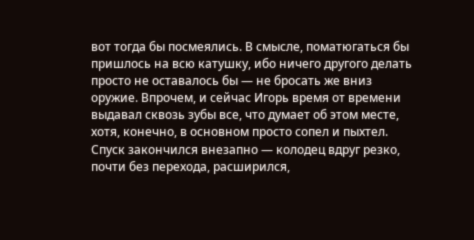вот тогда бы посмеялись. В смысле, поматюгаться бы пришлось на всю катушку, ибо ничего другого делать просто не оставалось бы — не бросать же вниз оружие. Впрочем, и сейчас Игорь время от времени выдавал сквозь зубы все, что думает об этом месте, хотя, конечно, в основном просто сопел и пыхтел.
Спуск закончился внезапно — колодец вдруг резко, почти без перехода, расширился,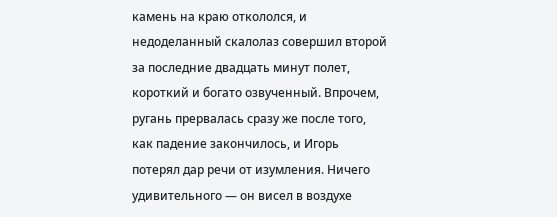камень на краю откололся, и недоделанный скалолаз совершил второй за последние двадцать минут полет, короткий и богато озвученный. Впрочем, ругань прервалась сразу же после того, как падение закончилось, и Игорь потерял дар речи от изумления. Ничего удивительного — он висел в воздухе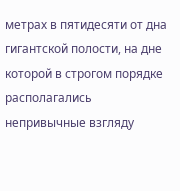метрах в пятидесяти от дна гигантской полости, на дне которой в строгом порядке располагались непривычные взгляду